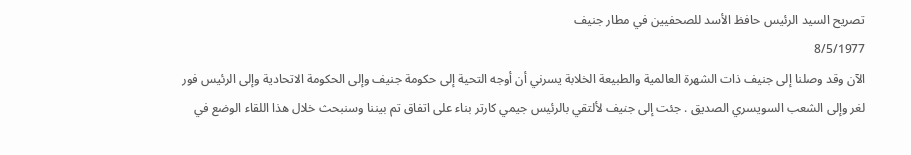تصريح السيد الرئيس حافظ الأسد للصحفيين في مطار جنيف
8/5/1977
الآن وقد وصلنا إلى جنيف ذات الشهرة العالمية والطبيعة الخلابة يسرني أن أوجه التحية إلى حكومة جنيف وإلى الحكومة الاتحادية وإلى الرئيس فور لغر وإلى الشعب السويسري الصديق . جئت إلى جنيف لألتقي بالرئيس جيمي كارتر بناء على اتفاق تم بيننا وسنبحث خلال هذا اللقاء الوضع في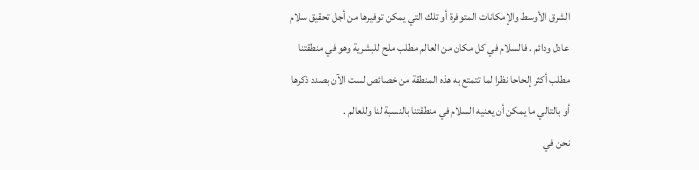الشرق الأوسط والإمكانات المتوفرة أو تلك التي يمكن توفيرها من أجل تحقيق سلام عادل ودائم . فالسلام في كل مكان من العالم مطلب ملح للبشرية وهو في منطقتنا مطلب أكثر إلحاحا نظرا لما تتمتع به هذه المنطقة من خصائص لست الآن بصدد ذكرها أو بالتالي ما يمكن أن يعنيه السلام في منطقتنا بالنسبة لنا وللعالم .
نحن في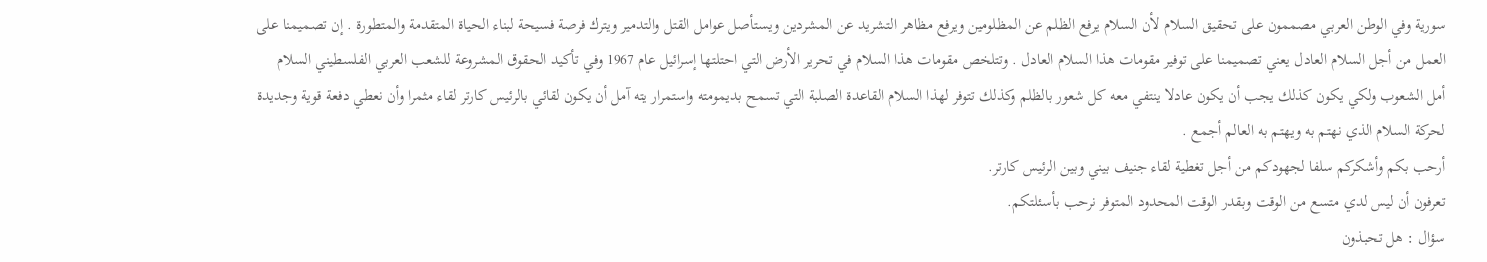سورية وفي الوطن العربي مصممون على تحقيق السلام لأن السلام يرفع الظلم عن المظلومين ويرفع مظاهر التشريد عن المشردين ويستأصل عوامل القتل والتدمير ويترك فرصة فسيحة لبناء الحياة المتقدمة والمتطورة . إن تصميمنا على العمل من أجل السلام العادل يعني تصميمنا على توفير مقومات هذا السلام العادل . وتتلخص مقومات هذا السلام في تحرير الأرض التي احتلتها إسرائيل عام 1967 وفي تأكيد الحقوق المشروعة للشعب العربي الفلسطيني السلام أمل الشعوب ولكي يكون كذلك يجب أن يكون عادلا ينتفي معه كل شعور بالظلم وكذلك تتوفر لهذا السلام القاعدة الصلبة التي تسمح بديمومته واستمرار يته آمل أن يكون لقائي بالرئيس كارتر لقاء مثمرا وأن نعطي دفعة قوية وجديدة لحركة السلام الذي نهتم به ويهتم به العالم أجمع .
أرحب بكم وأشكركم سلفا لجهودكم من أجل تغطية لقاء جنيف بيني وبين الرئيس كارتر.
تعرفون أن ليس لدي متسع من الوقت وبقدر الوقت المحدود المتوفر نرحب بأسئلتكم.
سؤال : هل تحبذون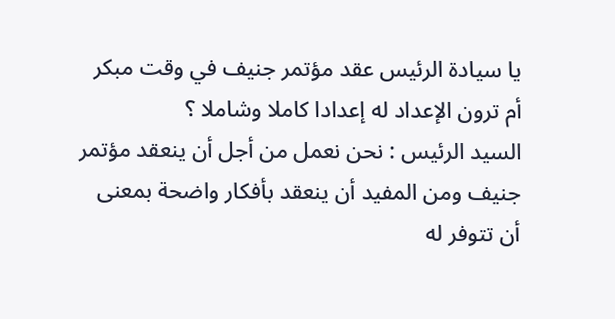يا سيادة الرئيس عقد مؤتمر جنيف في وقت مبكر أم ترون الإعداد له إعدادا كاملا وشاملا ؟
السيد الرئيس : نحن نعمل من أجل أن ينعقد مؤتمر جنيف ومن المفيد أن ينعقد بأفكار واضحة بمعنى أن تتوفر له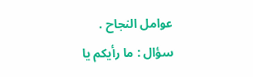عوامل النجاح .
سؤال : ما رأيكم يا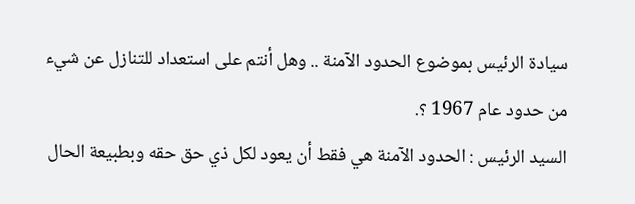سيادة الرئيس بموضوع الحدود الآمنة .. وهل أنتم على استعداد للتنازل عن شيء من حدود عام 1967 ؟.
السيد الرئيس : الحدود الآمنة هي فقط أن يعود لكل ذي حق حقه وبطبيعة الحال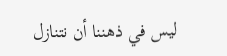ليس في ذهننا أن نتنازل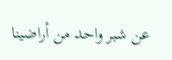عن شبر واحد من أراضينا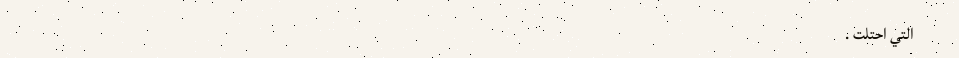التي احتلت .